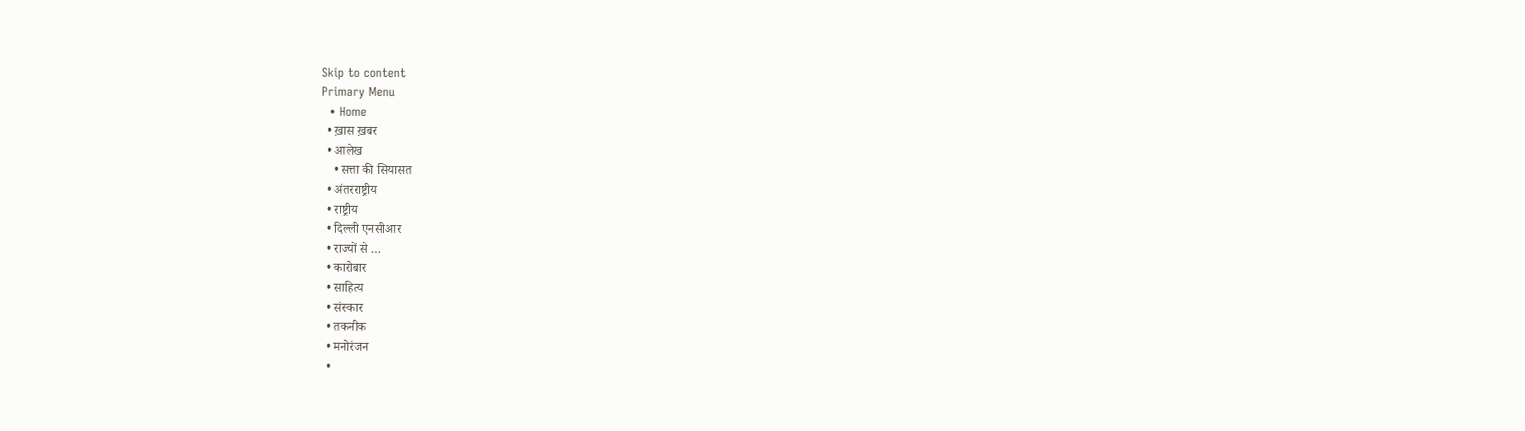Skip to content
Primary Menu
  • Home
  • ख़ास ख़बर
  • आलेख
    • सत्ता की सियासत
  • अंतरराष्ट्रीय
  • राष्ट्रीय
  • दिल्ली एनसीआर
  • राज्यों से …
  • कारोबार
  • साहित्य
  • संस्कार
  • तकनीक
  • मनोरंजन
  •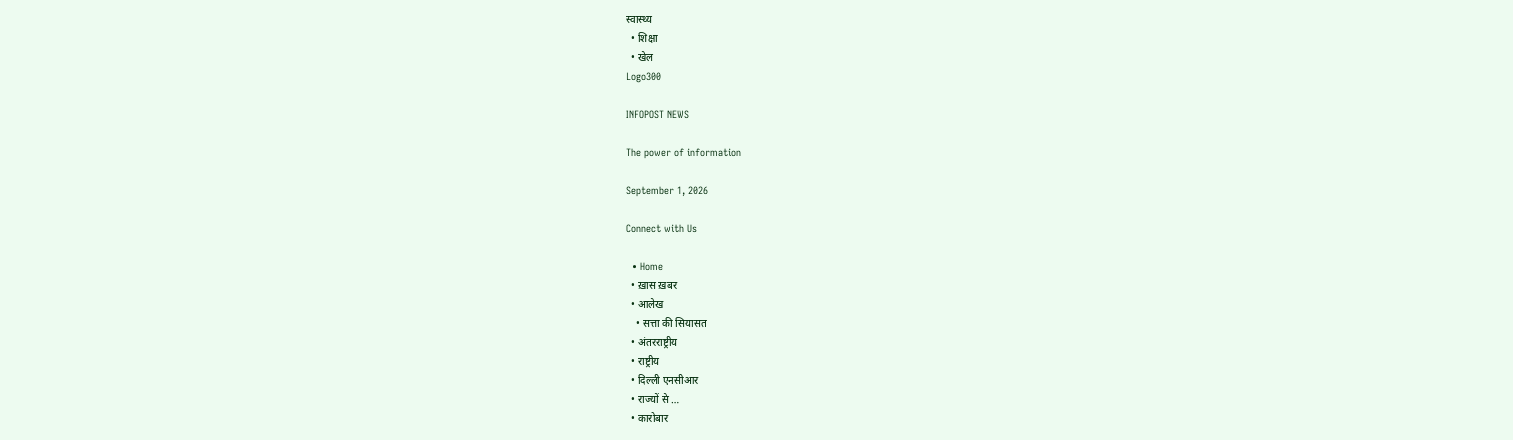स्वास्थ्य
  • शिक्षा
  • खेल
Logo300

INFOPOST NEWS

The power of information

September 1, 2026

Connect with Us

  • Home
  • ख़ास ख़बर
  • आलेख
    • सत्ता की सियासत
  • अंतरराष्ट्रीय
  • राष्ट्रीय
  • दिल्ली एनसीआर
  • राज्यों से …
  • कारोबार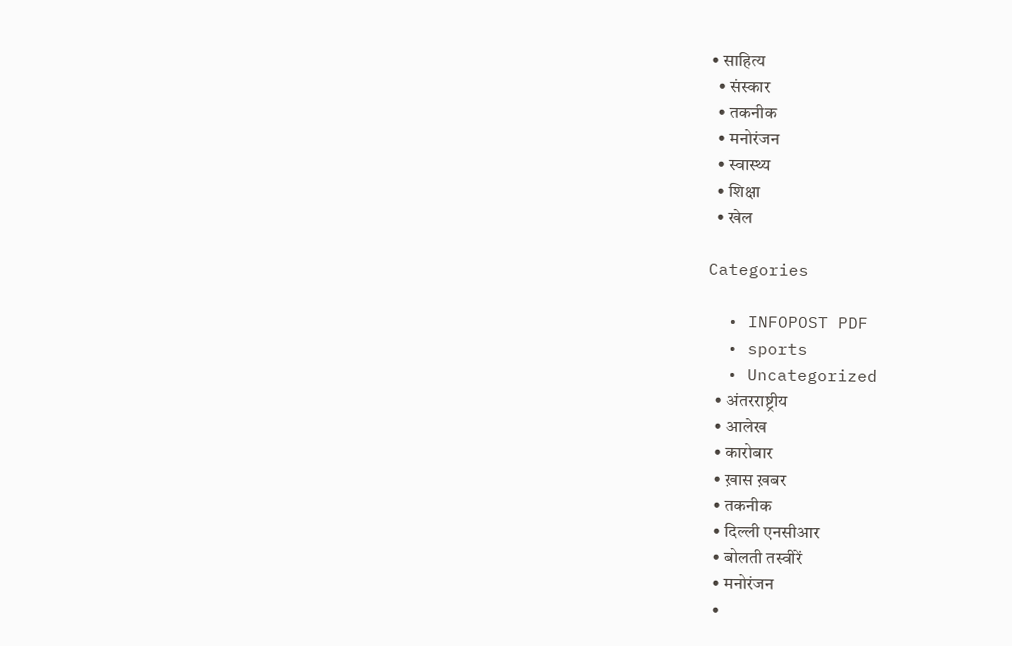• साहित्य
  • संस्कार
  • तकनीक
  • मनोरंजन
  • स्वास्थ्य
  • शिक्षा
  • खेल

Categories

  • INFOPOST PDF
  • sports
  • Uncategorized
  • अंतरराष्ट्रीय
  • आलेख
  • कारोबार
  • ख़ास ख़बर
  • तकनीक
  • दिल्ली एनसीआर
  • बोलती तस्वीरें
  • मनोरंजन
  •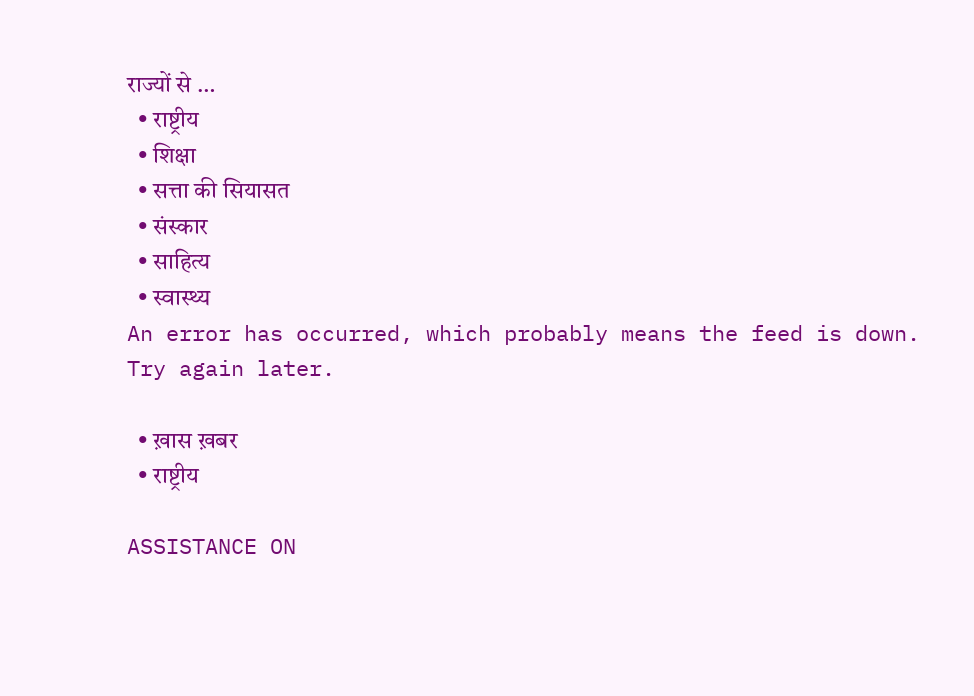राज्यों से …
  • राष्ट्रीय
  • शिक्षा
  • सत्ता की सियासत
  • संस्कार
  • साहित्य
  • स्वास्थ्य
An error has occurred, which probably means the feed is down. Try again later.

  • ख़ास ख़बर
  • राष्ट्रीय

ASSISTANCE ON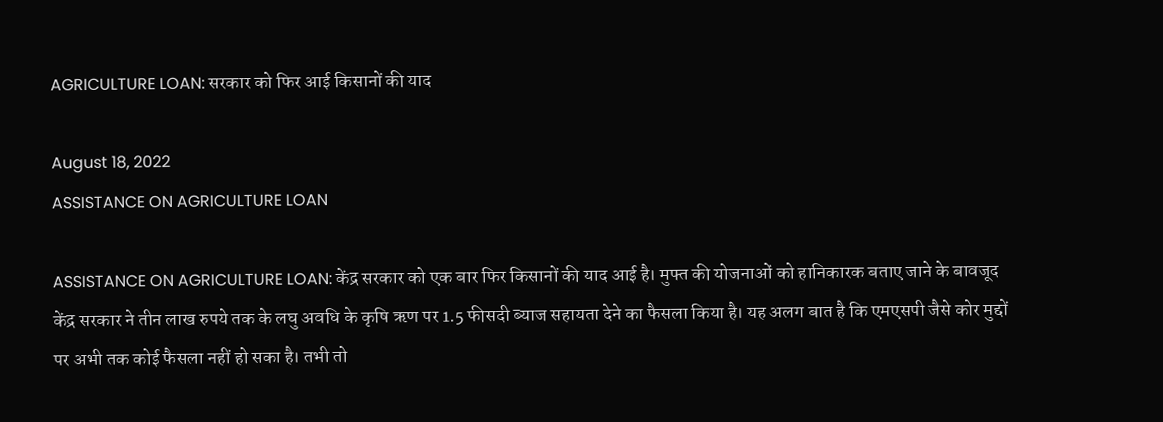AGRICULTURE LOAN: सरकार को फिर आई किसानों की याद

August 18, 2022
ASSISTANCE ON AGRICULTURE LOAN

ASSISTANCE ON AGRICULTURE LOAN: केंद्र सरकार को एक बार फिर किसानों की याद आई है। मुफ्त की योजनाओं को हानिकारक बताए जाने के बावजूद केंद्र सरकार ने तीन लाख रुपये तक के लघु अवधि के कृषि ऋण पर 1.5 फीसदी ब्याज सहायता देने का फैसला किया है। यह अलग बात है कि एमएसपी जैसे कोर मुद्दों पर अभी तक कोई फैसला नहीं हो सका है। तभी तो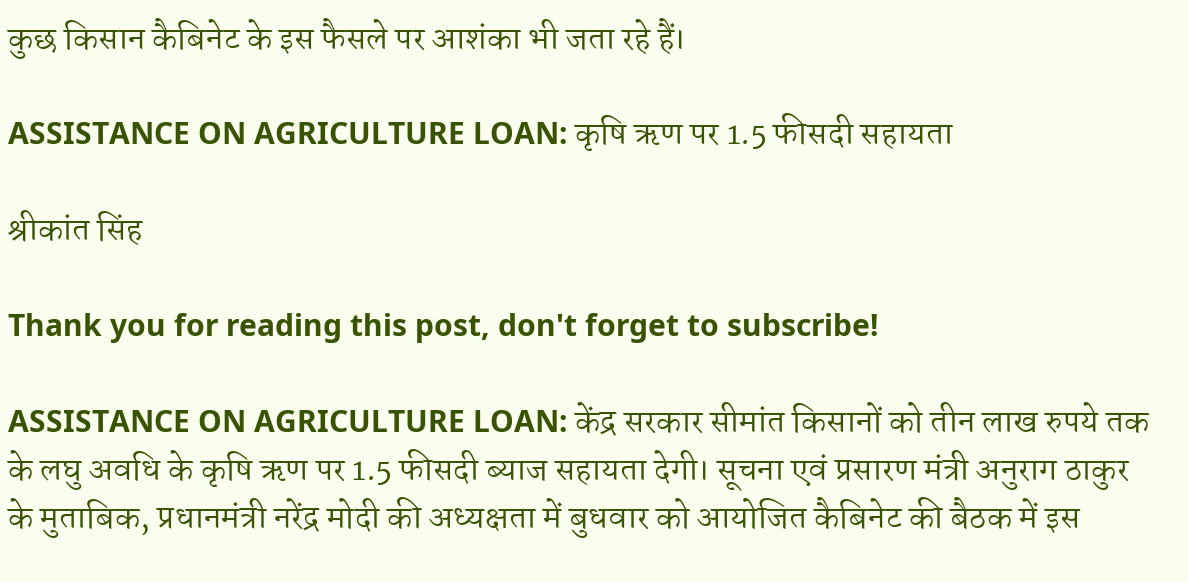कुछ किसान कैबिनेट के इस फैसले पर आशंका भी जता रहे हैं।

ASSISTANCE ON AGRICULTURE LOAN: कृषि ऋण पर 1.5 फीसदी सहायता

श्रीकांत सिंह

Thank you for reading this post, don't forget to subscribe!

ASSISTANCE ON AGRICULTURE LOAN: केंद्र सरकार सीमांत किसानों को तीन लाख रुपये तक के लघु अवधि के कृषि ऋण पर 1.5 फीसदी ब्याज सहायता देगी। सूचना एवं प्रसारण मंत्री अनुराग ठाकुर के मुताबिक, प्रधानमंत्री नरेंद्र मोदी की अध्यक्षता में बुधवार को आयोजित कैबिनेट की बैठक में इस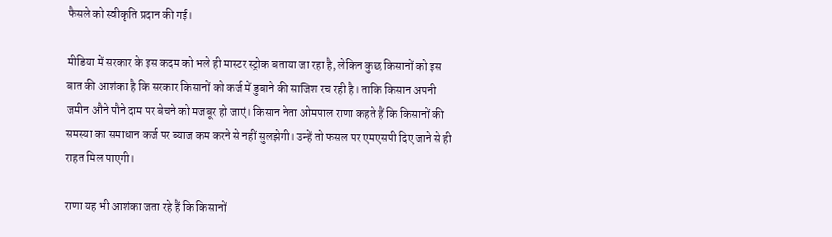फैसले को स्वीकृति प्रदान की गई।

मीडिया में सरकार के इस कदम को भले ही मास्टर स्ट्रोक बताया जा रहा है, लेकिन कुछ किसानों को इस बात की आशंका है कि सरकार किसानों को कर्ज में डुबाने की साजिश रच रही है। ताकि किसान अपनी जमीन औने पौने दाम पर बेचने को मजबूर हो जाएं। किसान नेता ओमपाल राणा कहते हैं कि किसानों की समस्या का समाधान कर्ज पर ब्याज कम करने से नहीं सुलझेगी। उन्हें तो फसल पर एमएसपी दिए जाने से ही राहत मिल पाएगी।

राणा यह भी आशंका जता रहे हैं कि किसानों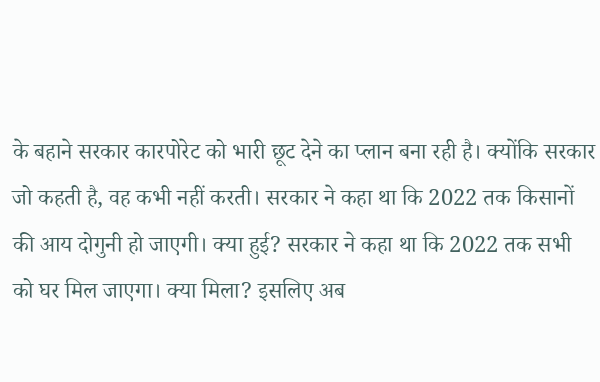के बहाने सरकार कारपोरेट को भारी छूट देने का प्लान बना रही है। क्योंकि सरकार जो कहती है, वह कभी नहीं करती। सरकार ने कहा था कि 2022 तक किसानों की आय दोगुनी हो जाएगी। क्या हुई? सरकार ने कहा था कि 2022 तक सभी को घर मिल जाएगा। क्या मिला? इसलिए अब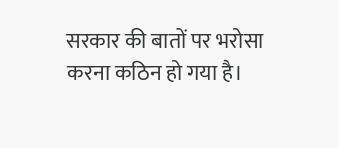सरकार की बातों पर भरोसा करना कठिन हो गया है।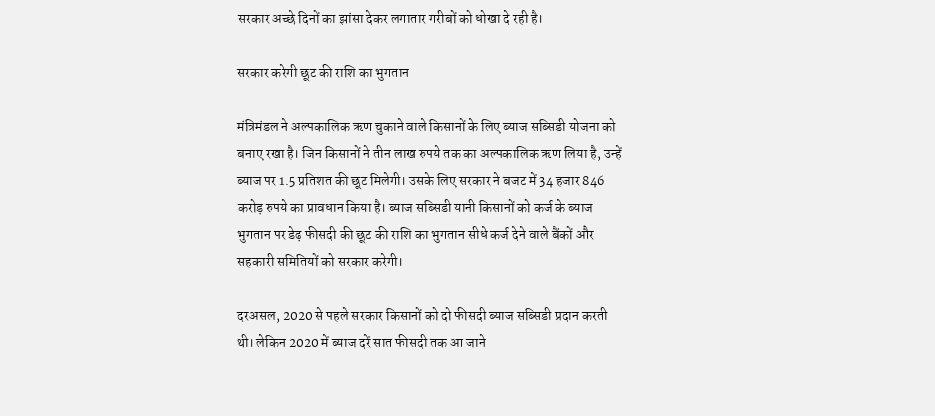सरकार अच्छे दिनों का झांसा देकर लगातार गरीबों को धोखा दे रही है।

सरकार करेगी छूट की राशि का भुगतान

मंत्रिमंडल ने अल्पकालिक ऋण चुकाने वाले किसानों के लिए ब्याज सब्सिडी योजना को बनाए रखा है। जिन किसानों ने तीन लाख रुपये तक का अल्पकालिक ऋण लिया है, उन्हें ब्याज पर 1.5 प्रतिशत की छूट मिलेगी। उसके लिए सरकार ने बजट में 34 हजार 846 करोड़ रुपये का प्रावधान किया है। ब्याज सब्सिडी यानी किसानों को कर्ज के ब्याज भुगतान पर डेढ़ फीसदी की छूट की राशि का भुगतान सीधे कर्ज देने वाले बैंकों और सहकारी समितियों को सरकार करेगी।

दरअसल, 2020 से पहले सरकार किसानों को दो फीसदी ब्याज सब्सिडी प्रदान करती थी। लेकिन 2020 में ब्याज दरें सात फीसदी तक आ जाने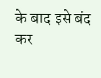के बाद इसे बंद कर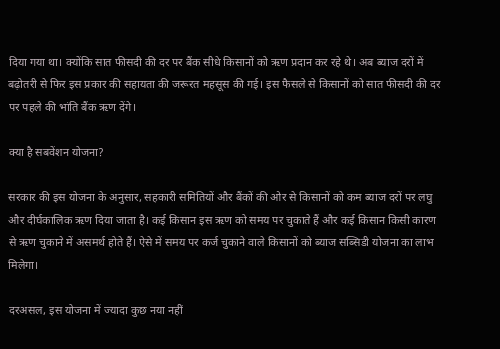दिया गया था। क्योंकि सात फीसदी की दर पर बैंक सीधे किसानों को ऋण प्रदान कर रहे थे। अब ब्याज दरों में बढ़ोतरी से फिर इस प्रकार की सहायता की जरूरत महसूस की गई। इस फैसले से किसानों को सात फीसदी की दर पर पहले की भांति बैंक ऋण देंगे।

क्या है सबवेंशन योजना?

सरकार की इस योजना के अनुसार, सहकारी समितियों और बैंकों की ओर से किसानों को कम ब्याज दरों पर लघु और दीर्घकालिक ऋण दिया जाता है। कई किसान इस ऋण को समय पर चुकाते हैं और कई किसान किसी कारण से ऋण चुकाने में असमर्थ होते हैं। ऐसे में समय पर कर्ज चुकाने वाले किसानों को ब्याज सब्सिडी योजना का लाभ मिलेगा।

दरअसल, इस योजना में ज्यादा कुछ नया नहीं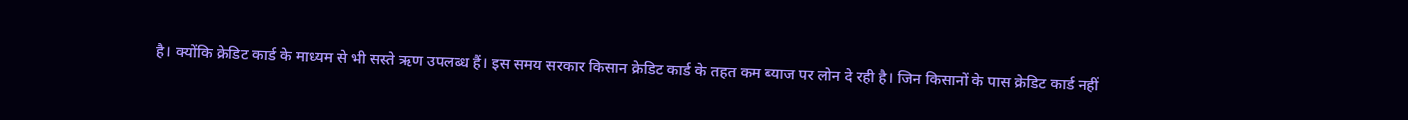है। क्योंकि क्रेडिट कार्ड के माध्यम से भी सस्ते ऋण उपलब्ध हैं। इस समय सरकार किसान क्रेडिट कार्ड के तहत कम ब्याज पर लोन दे रही है। जिन किसानों के पास क्रेडिट कार्ड नहीं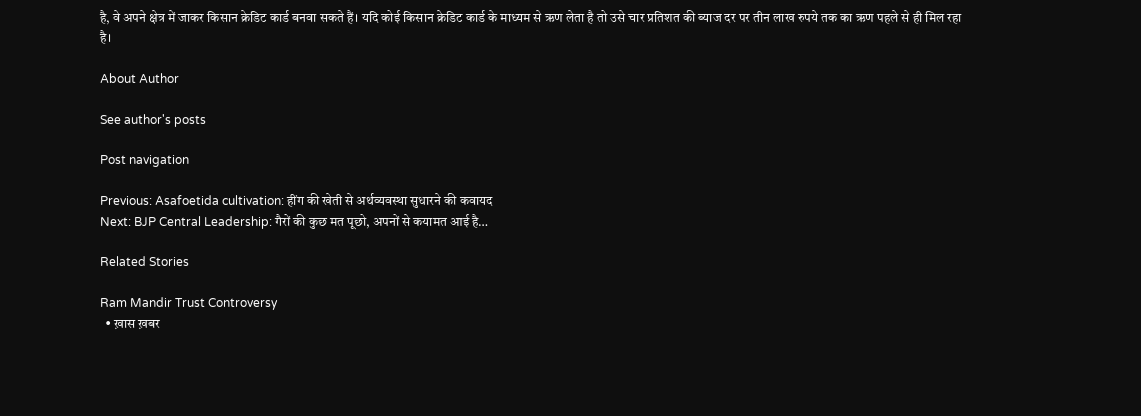है, वे अपने क्षेत्र में जाकर किसान क्रेडिट कार्ड बनवा सकते हैं। यदि कोई किसान क्रेडिट कार्ड के माध्यम से ऋण लेता है तो उसे चार प्रतिशत की ब्याज दर पर तीन लाख रुपये तक का ऋण पहले से ही मिल रहा है।

About Author

See author's posts

Post navigation

Previous: Asafoetida cultivation: हींग की खेती से अर्थव्यवस्था सुधारने की कवायद
Next: BJP Central Leadership: गैरों की कुछ मत पूछो, अपनों से कयामत आई है…

Related Stories

Ram Mandir Trust Controversy
  • ख़ास ख़बर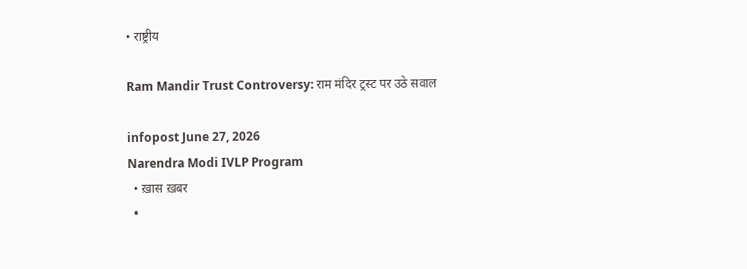• राष्ट्रीय

Ram Mandir Trust Controversy: राम मंदिर ट्रस्ट पर उठे सवाल

infopost June 27, 2026
Narendra Modi IVLP Program
  • ख़ास ख़बर
  •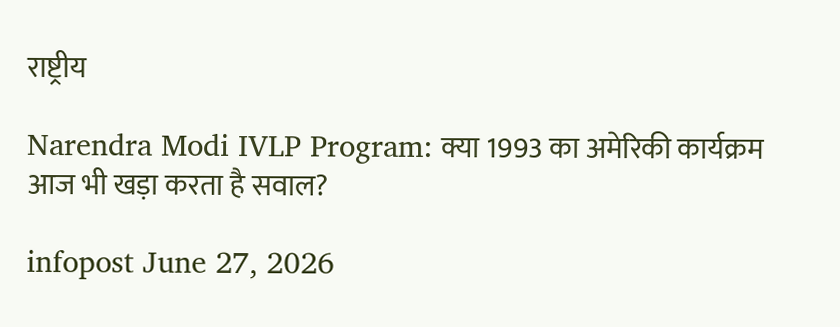राष्ट्रीय

Narendra Modi IVLP Program: क्या 1993 का अमेरिकी कार्यक्रम आज भी खड़ा करता है सवाल?

infopost June 27, 2026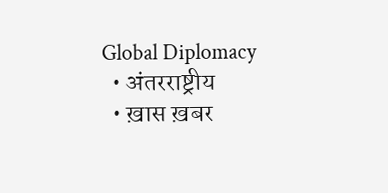Global Diplomacy
  • अंतरराष्ट्रीय
  • ख़ास ख़बर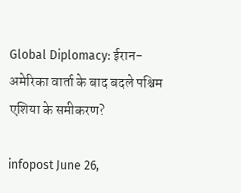Global Diplomacy: ईरान-अमेरिका वार्ता के बाद बदले पश्चिम एशिया के समीकरण?

infopost June 26,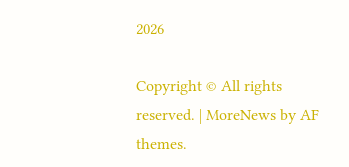2026

Copyright © All rights reserved. | MoreNews by AF themes.